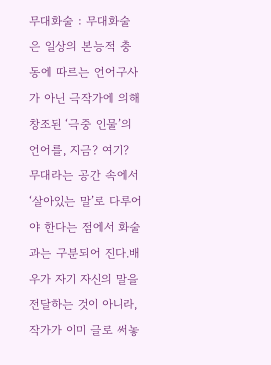무대화술 : 무대화술은 일상의 본능적 충동에 따르는 언어구사가 아닌 극작가에 의해 창조된 ‘극중 인물’의 언어를, 지금? 여기? 무대라는 공간 속에서 ‘살아있는 말’로 다루어야 한다는 점에서 화술과는 구분되어 진다.배우가 자기 자신의 말을 전달하는 것이 아니라, 작가가 이미 글로 써놓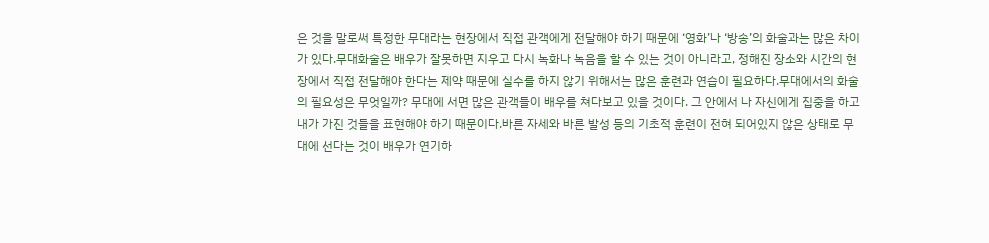은 것을 말로써 특정한 무대라는 현장에서 직접 관객에게 전달해야 하기 때문에 ‘영화’나 ‘방송’의 화술과는 많은 차이가 있다.무대화술은 배우가 잘못하면 지우고 다시 녹화나 녹음을 할 수 있는 것이 아니라고, 정해진 장소와 시간의 현장에서 직접 전달해야 한다는 제약 때문에 실수를 하지 않기 위해서는 많은 훈련과 연습이 필요하다.무대에서의 화술의 필요성은 무엇일까? 무대에 서면 많은 관객들이 배우를 쳐다보고 있을 것이다. 그 안에서 나 자신에게 집중을 하고 내가 가진 것들을 표현해야 하기 때문이다.바른 자세와 바른 발성 등의 기초적 훈련이 전혀 되어있지 않은 상태로 무대에 선다는 것이 배우가 연기하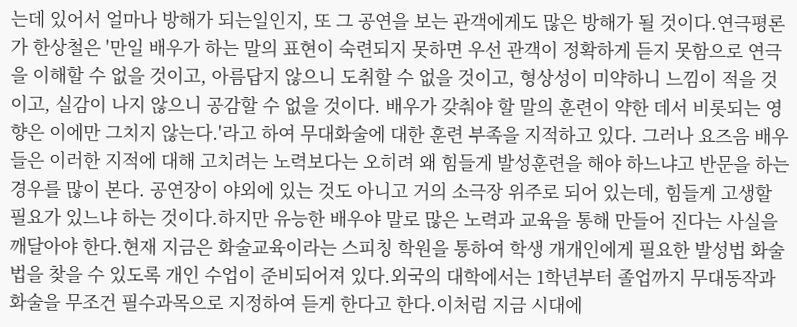는데 있어서 얼마나 방해가 되는일인지, 또 그 공연을 보는 관객에게도 많은 방해가 될 것이다.연극평론가 한상철은 '만일 배우가 하는 말의 표현이 숙련되지 못하면 우선 관객이 정확하게 듣지 못함으로 연극을 이해할 수 없을 것이고, 아름답지 않으니 도취할 수 없을 것이고, 형상성이 미약하니 느낌이 적을 것이고, 실감이 나지 않으니 공감할 수 없을 것이다. 배우가 갖춰야 할 말의 훈련이 약한 데서 비롯되는 영향은 이에만 그치지 않는다.'라고 하여 무대화술에 대한 훈련 부족을 지적하고 있다. 그러나 요즈음 배우들은 이러한 지적에 대해 고치려는 노력보다는 오히려 왜 힘들게 발성훈련을 해야 하느냐고 반문을 하는 경우를 많이 본다. 공연장이 야외에 있는 것도 아니고 거의 소극장 위주로 되어 있는데, 힘들게 고생할 필요가 있느냐 하는 것이다.하지만 유능한 배우야 말로 많은 노력과 교육을 통해 만들어 진다는 사실을 깨달아야 한다.현재 지금은 화술교육이라는 스피칭 학원을 통하여 학생 개개인에게 필요한 발성법 화술법을 찾을 수 있도록 개인 수업이 준비되어져 있다.외국의 대학에서는 1학년부터 졸업까지 무대동작과 화술을 무조건 필수과목으로 지정하여 듣게 한다고 한다.이처럼 지금 시대에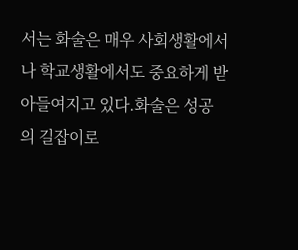서는 화술은 매우 사회생활에서나 학교생활에서도 중요하게 받아들여지고 있다.화술은 성공의 길잡이로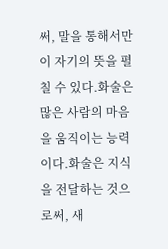써, 말을 통해서만이 자기의 뜻을 펼칠 수 있다.화술은 많은 사람의 마음을 움직이는 능력이다.화술은 지식을 전달하는 것으로써, 새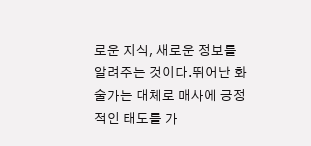로운 지식, 새로운 정보를 알려주는 것이다.뛰어난 화술가는 대체로 매사에 긍정적인 태도를 가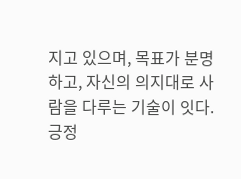지고 있으며, 목표가 분명하고, 자신의 의지대로 사람을 다루는 기술이 잇다. 긍정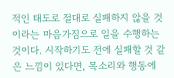적인 태도로 절대로 실패하지 않을 것이라는 마음가짐으로 일을 수행하는 것이다. 시작하기도 전에 실패할 것 같은 느낌이 있다면, 목소리와 행동에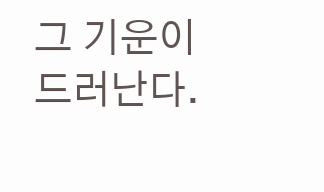그 기운이 드러난다.